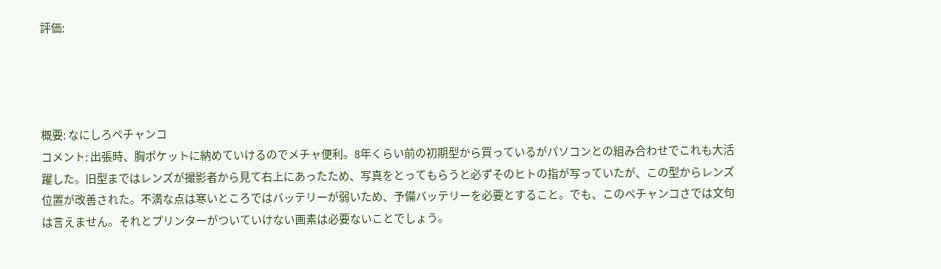評価:




概要: なにしろペチャンコ
コメント: 出張時、胸ポケットに納めていけるのでメチャ便利。8年くらい前の初期型から買っているがパソコンとの組み合わせでこれも大活躍した。旧型まではレンズが撮影者から見て右上にあったため、写真をとってもらうと必ずそのヒトの指が写っていたが、この型からレンズ位置が改善された。不満な点は寒いところではバッテリーが弱いため、予備バッテリーを必要とすること。でも、このペチャンコさでは文句は言えません。それとプリンターがついていけない画素は必要ないことでしょう。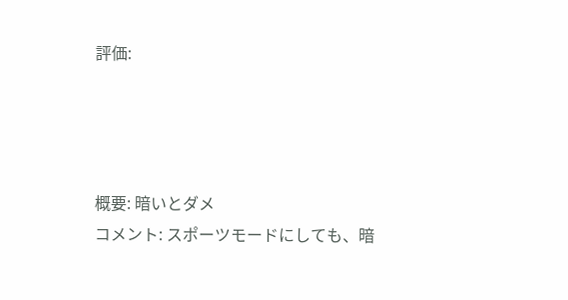評価:




概要: 暗いとダメ
コメント: スポーツモードにしても、暗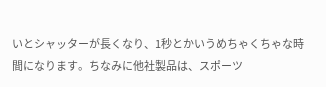いとシャッターが長くなり、1秒とかいうめちゃくちゃな時間になります。ちなみに他社製品は、スポーツ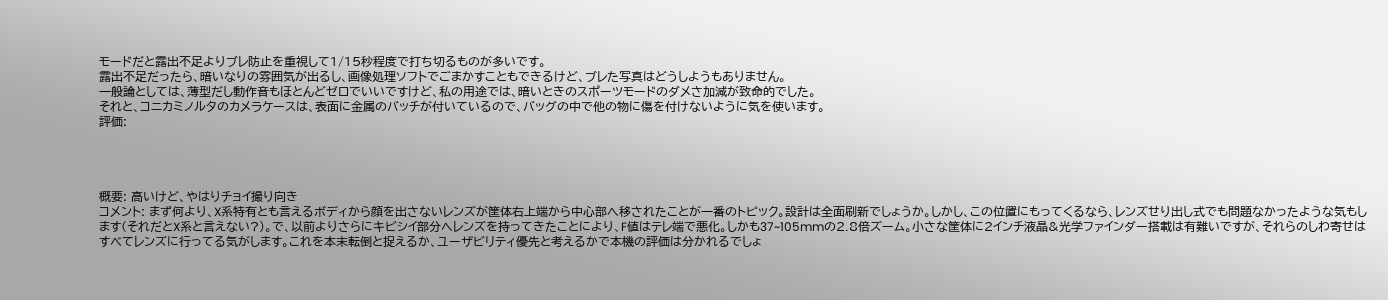モードだと露出不足よりブレ防止を重視して1/15秒程度で打ち切るものが多いです。
露出不足だったら、暗いなりの雰囲気が出るし、画像処理ソフトでごまかすこともできるけど、ブレた写真はどうしようもありません。
一般論としては、薄型だし動作音もほとんどゼロでいいですけど、私の用途では、暗いときのスポーツモードのダメさ加減が致命的でした。
それと、コニカミノルタのカメラケースは、表面に金属のバッチが付いているので、バッグの中で他の物に傷を付けないように気を使います。
評価:




概要: 高いけど、やはりチョイ撮り向き
コメント: まず何より、X系特有とも言えるボディから顔を出さないレンズが筐体右上端から中心部へ移されたことが一番のトピック。設計は全面刷新でしょうか。しかし、この位置にもってくるなら、レンズせり出し式でも問題なかったような気もします(それだとX系と言えない?)。で、以前よりさらにキビシイ部分へレンズを持ってきたことにより、F値はテレ端で悪化。しかも37~105mmの2.8倍ズーム。小さな筐体に2インチ液晶&光学ファインダー搭載は有難いですが、それらのしわ寄せはすべてレンズに行ってる気がします。これを本末転倒と捉えるか、ユーザビリティ優先と考えるかで本機の評価は分かれるでしょ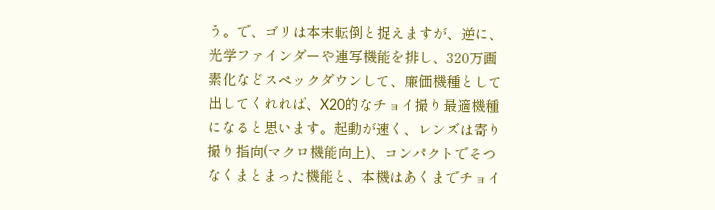う。で、ゴリは本末転倒と捉えますが、逆に、光学ファインダーや連写機能を排し、320万画素化などスペックダウンして、廉価機種として出してくれれば、X20的なチョイ撮り最適機種になると思います。起動が速く、レンズは寄り撮り指向(マクロ機能向上)、コンパクトでそつなくまとまった機能と、本機はあくまでチョイ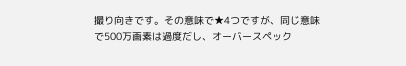撮り向きです。その意味で★4つですが、同じ意味で500万画素は過度だし、オーバースペック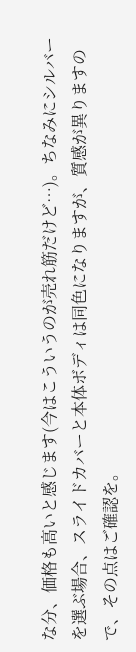な分、価格も高いと感じます(今はこういうのが売れ筋だけど…)。ちなみにシルバーを選ぶ場合、スライドカバーと本体ボディは同色になりますが、質感が異りますので、その点はご確認を。